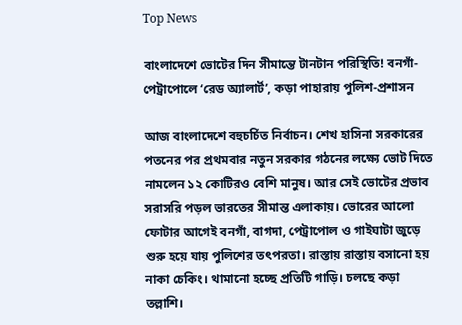Top News

বাংলাদেশে ভোটের দিন সীমান্তে টানটান পরিস্থিতি! বনগাঁ-পেট্রাপোলে ‘রেড অ্যালার্ট’, কড়া পাহারায় পুলিশ-প্রশাসন

আজ বাংলাদেশে বহুচর্চিত নির্বাচন। শেখ হাসিনা সরকারের পতনের পর প্রথমবার নতুন সরকার গঠনের লক্ষ্যে ভোট দিতে নামলেন ১২ কোটিরও বেশি মানুষ। আর সেই ভোটের প্রভাব সরাসরি পড়ল ভারতের সীমান্ত এলাকায়। ভোরের আলো ফোটার আগেই বনগাঁ, বাগদা, পেট্রাপোল ও গাইঘাটা জুড়ে শুরু হয়ে যায় পুলিশের তৎপরতা। রাস্তায় রাস্তায় বসানো হয় নাকা চেকিং। থামানো হচ্ছে প্রতিটি গাড়ি। চলছে কড়া তল্লাশি।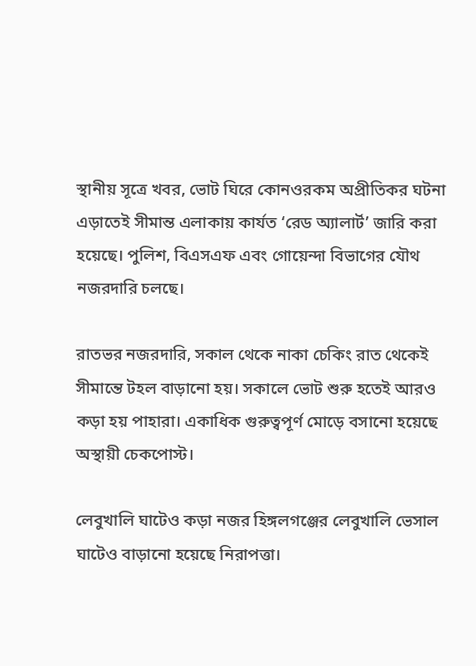স্থানীয় সূত্রে খবর, ভোট ঘিরে কোনওরকম অপ্রীতিকর ঘটনা এড়াতেই সীমান্ত এলাকায় কার্যত ‘রেড অ্যালার্ট’ জারি করা হয়েছে। পুলিশ, বিএসএফ এবং গোয়েন্দা বিভাগের যৌথ নজরদারি চলছে।

রাতভর নজরদারি, সকাল থেকে নাকা চেকিং রাত থেকেই সীমান্তে টহল বাড়ানো হয়। সকালে ভোট শুরু হতেই আরও কড়া হয় পাহারা। একাধিক গুরুত্বপূর্ণ মোড়ে বসানো হয়েছে অস্থায়ী চেকপোস্ট।

লেবুখালি ঘাটেও কড়া নজর হিঙ্গলগঞ্জের লেবুখালি ভেসাল ঘাটেও বাড়ানো হয়েছে নিরাপত্তা।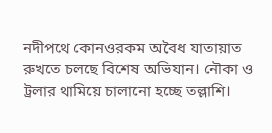নদীপথে কোনওরকম অবৈধ যাতায়াত রুখতে চলছে বিশেষ অভিযান। নৌকা ও ট্রলার থামিয়ে চালানো হচ্ছে তল্লাশি।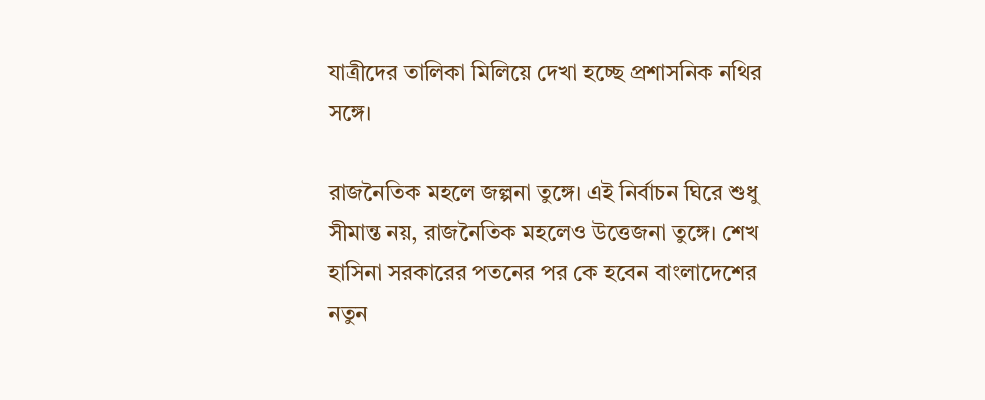যাত্রীদের তালিকা মিলিয়ে দেখা হচ্ছে প্রশাসনিক নথির সঙ্গে।

রাজনৈতিক মহলে জল্পনা তুঙ্গে। এই নির্বাচন ঘিরে শুধু সীমান্ত নয়, রাজনৈতিক মহলেও উত্তেজনা তুঙ্গে। শেখ হাসিনা সরকারের পতনের পর কে হবেন বাংলাদেশের নতুন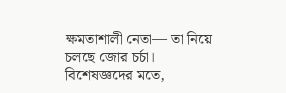ক্ষমতাশালী নেতা— তা নিয়ে চলছে জোর চর্চা। বিশেষজ্ঞদের মতে,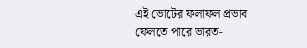এই ভোটের ফলাফল প্রভাব ফেলতে পারে ভারত-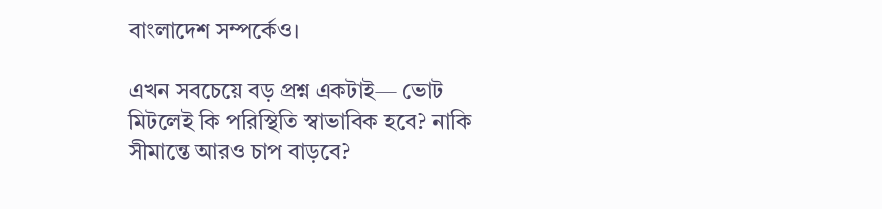বাংলাদেশ সম্পর্কেও।

এখন সবচেয়ে বড় প্রশ্ন একটাই— ভোট মিটলেই কি পরিস্থিতি স্বাভাবিক হবে? নাকি সীমান্তে আরও চাপ বাড়বে?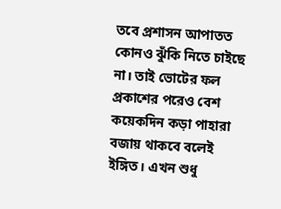তবে প্রশাসন আপাতত কোনও ঝুঁকি নিতে চাইছে না। তাই ভোটের ফল প্রকাশের পরেও বেশ কয়েকদিন কড়া পাহারা বজায় থাকবে বলেই ইঙ্গিত। এখন শুধু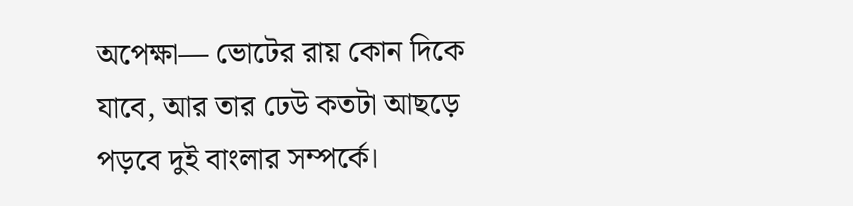অপেক্ষা— ভোটের রায় কোন দিকে যাবে, আর তার ঢেউ কতটা আছড়ে পড়বে দুই বাংলার সম্পর্কে।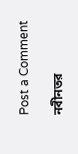Post a Comment

নবীনতর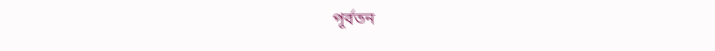পূর্বতন